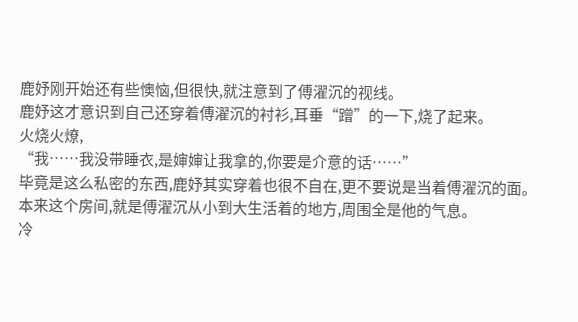鹿妤刚开始还有些懊恼,但很快,就注意到了傅濯沉的视线。
鹿妤这才意识到自己还穿着傅濯沉的衬衫,耳垂“蹭”的一下,烧了起来。
火烧火燎,
“我……我没带睡衣,是婶婶让我拿的,你要是介意的话……”
毕竟是这么私密的东西,鹿妤其实穿着也很不自在,更不要说是当着傅濯沉的面。
本来这个房间,就是傅濯沉从小到大生活着的地方,周围全是他的气息。
冷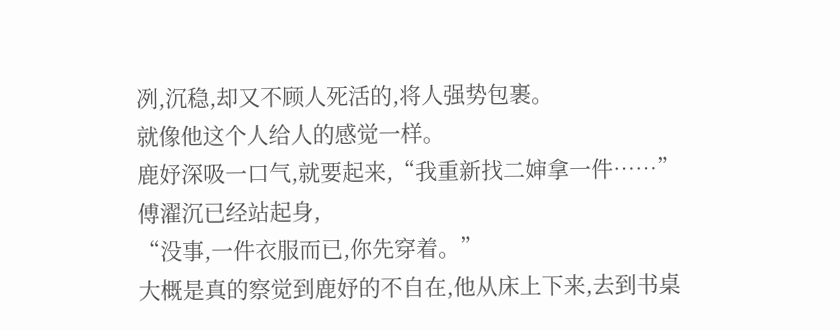冽,沉稳,却又不顾人死活的,将人强势包裹。
就像他这个人给人的感觉一样。
鹿妤深吸一口气,就要起来,“我重新找二婶拿一件……”
傅濯沉已经站起身,
“没事,一件衣服而已,你先穿着。”
大概是真的察觉到鹿妤的不自在,他从床上下来,去到书桌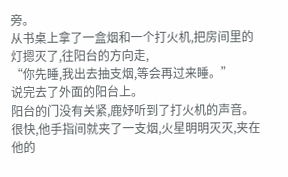旁。
从书桌上拿了一盒烟和一个打火机,把房间里的灯摁灭了,往阳台的方向走,
“你先睡,我出去抽支烟,等会再过来睡。”
说完去了外面的阳台上。
阳台的门没有关紧,鹿妤听到了打火机的声音。
很快,他手指间就夹了一支烟,火星明明灭灭,夹在他的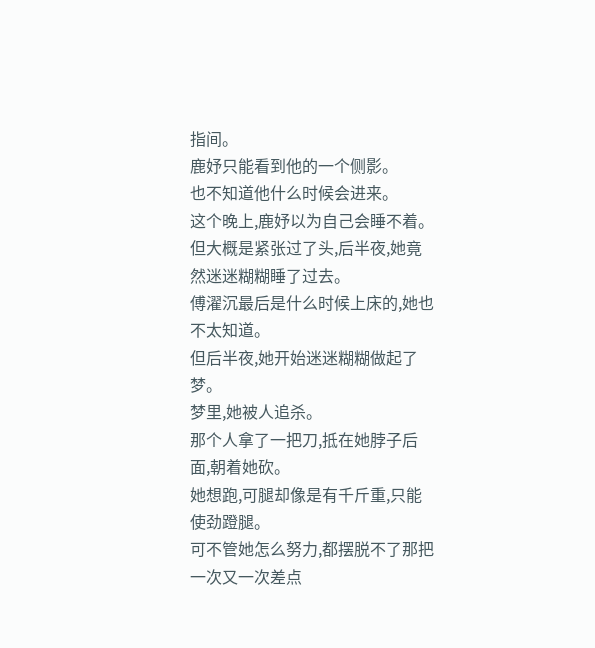指间。
鹿妤只能看到他的一个侧影。
也不知道他什么时候会进来。
这个晚上,鹿妤以为自己会睡不着。
但大概是紧张过了头,后半夜,她竟然迷迷糊糊睡了过去。
傅濯沉最后是什么时候上床的,她也不太知道。
但后半夜,她开始迷迷糊糊做起了梦。
梦里,她被人追杀。
那个人拿了一把刀,抵在她脖子后面,朝着她砍。
她想跑,可腿却像是有千斤重,只能使劲蹬腿。
可不管她怎么努力,都摆脱不了那把一次又一次差点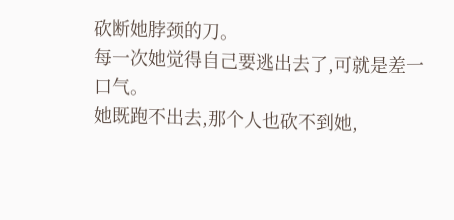砍断她脖颈的刀。
每一次她觉得自己要逃出去了,可就是差一口气。
她既跑不出去,那个人也砍不到她,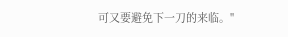可又要避免下一刀的来临。"